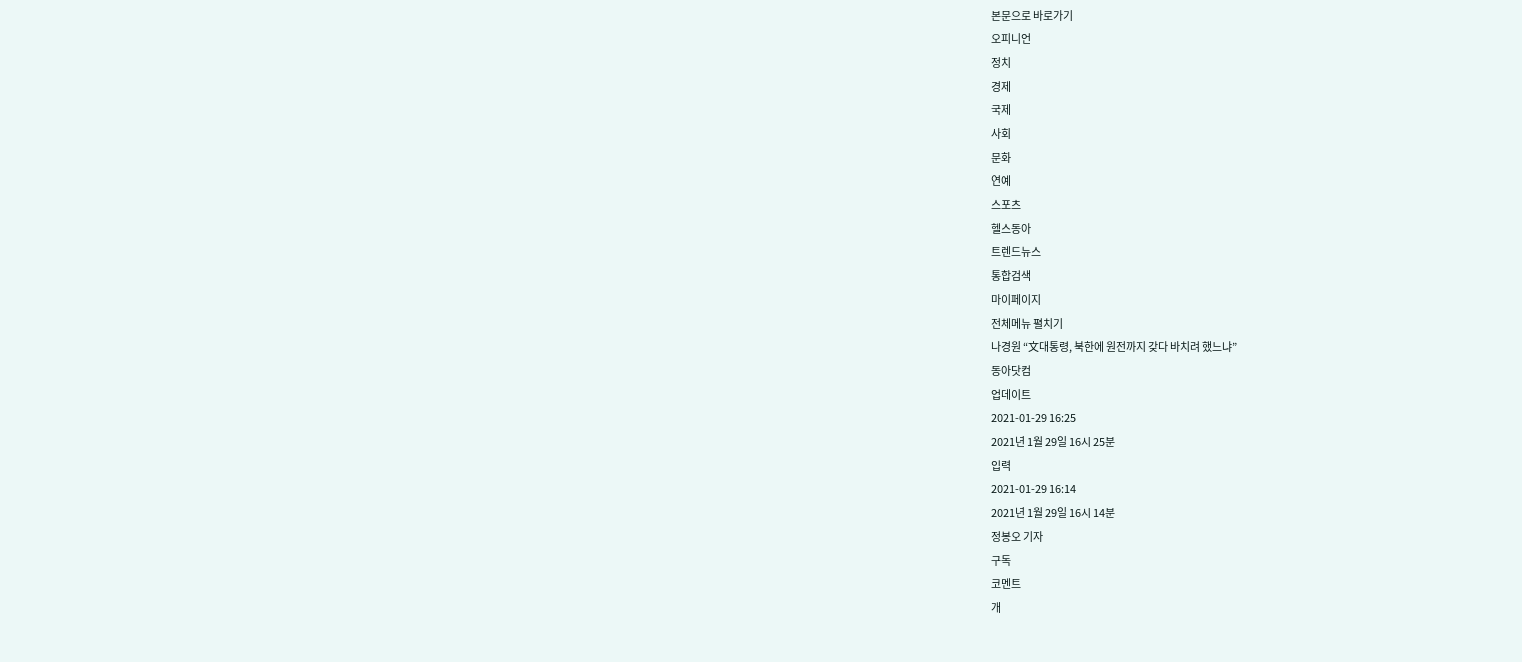본문으로 바로가기
오피니언
정치
경제
국제
사회
문화
연예
스포츠
헬스동아
트렌드뉴스
통합검색
마이페이지
전체메뉴 펼치기
나경원 “文대통령, 북한에 원전까지 갖다 바치려 했느냐”
동아닷컴
업데이트
2021-01-29 16:25
2021년 1월 29일 16시 25분
입력
2021-01-29 16:14
2021년 1월 29일 16시 14분
정봉오 기자
구독
코멘트
개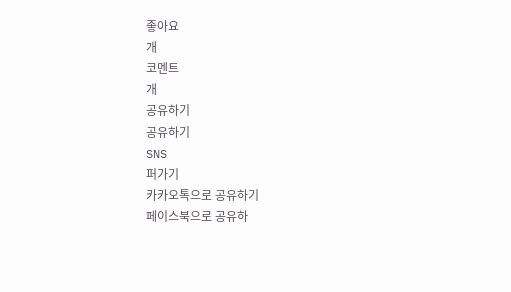좋아요
개
코멘트
개
공유하기
공유하기
SNS
퍼가기
카카오톡으로 공유하기
페이스북으로 공유하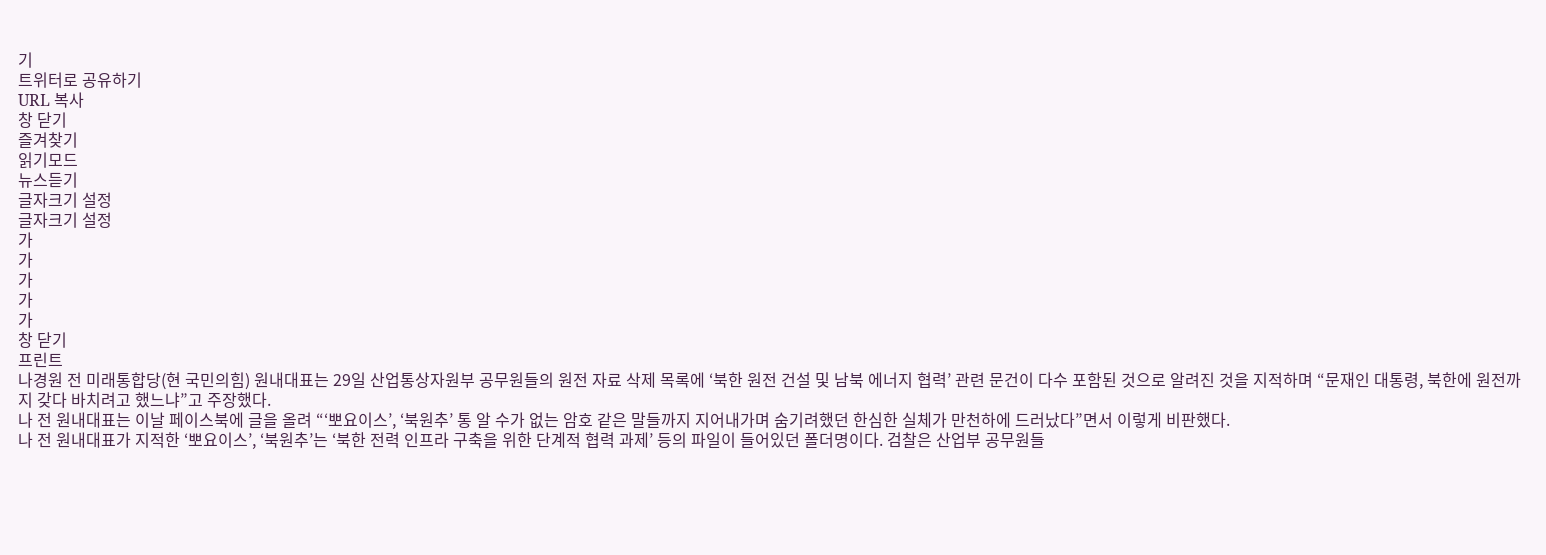기
트위터로 공유하기
URL 복사
창 닫기
즐겨찾기
읽기모드
뉴스듣기
글자크기 설정
글자크기 설정
가
가
가
가
가
창 닫기
프린트
나경원 전 미래통합당(현 국민의힘) 원내대표는 29일 산업통상자원부 공무원들의 원전 자료 삭제 목록에 ‘북한 원전 건설 및 남북 에너지 협력’ 관련 문건이 다수 포함된 것으로 알려진 것을 지적하며 “문재인 대통령, 북한에 원전까지 갖다 바치려고 했느냐”고 주장했다.
나 전 원내대표는 이날 페이스북에 글을 올려 “‘뽀요이스’, ‘북원추’ 통 알 수가 없는 암호 같은 말들까지 지어내가며 숨기려했던 한심한 실체가 만천하에 드러났다”면서 이렇게 비판했다.
나 전 원내대표가 지적한 ‘뽀요이스’, ‘북원추’는 ‘북한 전력 인프라 구축을 위한 단계적 협력 과제’ 등의 파일이 들어있던 폴더명이다. 검찰은 산업부 공무원들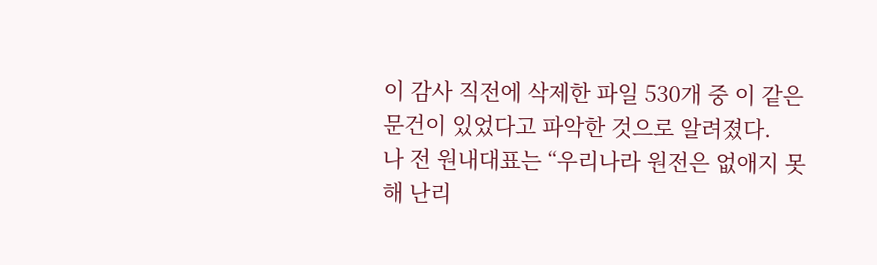이 감사 직전에 삭제한 파일 530개 중 이 같은 문건이 있었다고 파악한 것으로 알려졌다.
나 전 원내대표는 “우리나라 원전은 없애지 못해 난리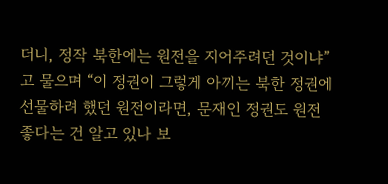더니, 정작 북한에는 원전을 지어주려던 것이냐”고 물으며 “이 정권이 그렇게 아끼는 북한 정권에 선물하려 했던 원전이라면, 문재인 정권도 원전 좋다는 건 알고 있나 보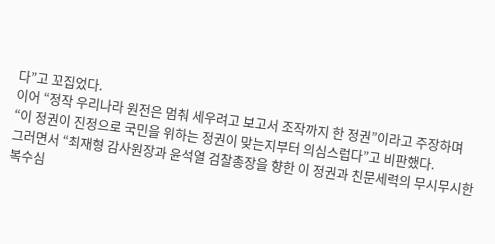다”고 꼬집었다.
이어 “정작 우리나라 원전은 멈춰 세우려고 보고서 조작까지 한 정권”이라고 주장하며 “이 정권이 진정으로 국민을 위하는 정권이 맞는지부터 의심스럽다”고 비판했다.
그러면서 “최재형 감사원장과 윤석열 검찰총장을 향한 이 정권과 친문세력의 무시무시한 복수심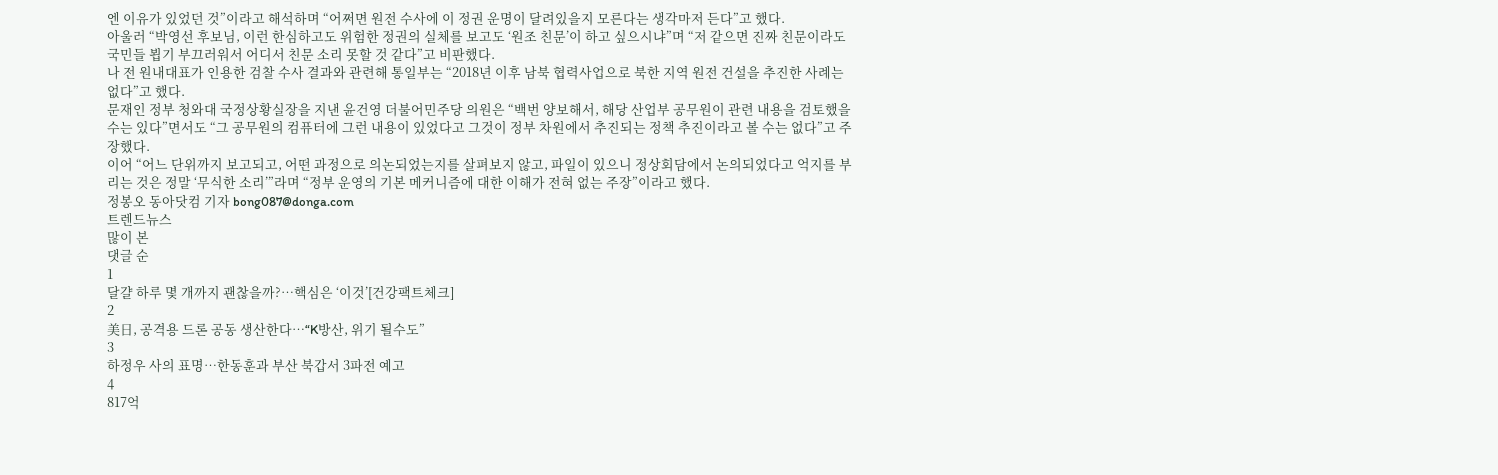엔 이유가 있었던 것”이라고 해석하며 “어쩌면 원전 수사에 이 정권 운명이 달려있을지 모른다는 생각마저 든다”고 했다.
아울러 “박영선 후보님, 이런 한심하고도 위험한 정권의 실체를 보고도 ‘원조 친문’이 하고 싶으시냐”며 “저 같으면 진짜 친문이라도 국민들 뵙기 부끄러워서 어디서 친문 소리 못할 것 같다”고 비판했다.
나 전 원내대표가 인용한 검찰 수사 결과와 관련해 통일부는 “2018년 이후 남북 협력사업으로 북한 지역 원전 건설을 추진한 사례는 없다”고 했다.
문재인 정부 청와대 국정상황실장을 지낸 윤건영 더불어민주당 의원은 “백번 양보해서, 해당 산업부 공무원이 관련 내용을 검토했을 수는 있다”면서도 “그 공무원의 컴퓨터에 그런 내용이 있었다고 그것이 정부 차원에서 추진되는 정책 추진이라고 볼 수는 없다”고 주장했다.
이어 “어느 단위까지 보고되고, 어떤 과정으로 의논되었는지를 살펴보지 않고, 파일이 있으니 정상회담에서 논의되었다고 억지를 부리는 것은 정말 ‘무식한 소리’”라며 “정부 운영의 기본 메커니즘에 대한 이해가 전혀 없는 주장”이라고 했다.
정봉오 동아닷컴 기자 bong087@donga.com
트렌드뉴스
많이 본
댓글 순
1
달걀 하루 몇 개까지 괜찮을까?…핵심은 ‘이것’[건강팩트체크]
2
美日, 공격용 드론 공동 생산한다…“K방산, 위기 될수도”
3
하정우 사의 표명…한동훈과 부산 북갑서 3파전 예고
4
817억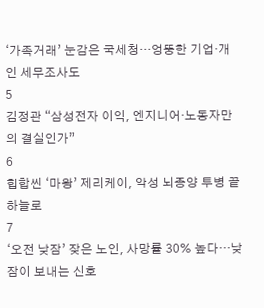‘가족거래’ 눈감은 국세청…엉뚱한 기업·개인 세무조사도
5
김정관 “삼성전자 이익, 엔지니어·노동자만의 결실인가”
6
힙합씬 ‘마왕’ 제리케이, 악성 뇌종양 투병 끝 하늘로
7
‘오전 낮잠’ 잦은 노인, 사망률 30% 높다…낮잠이 보내는 신호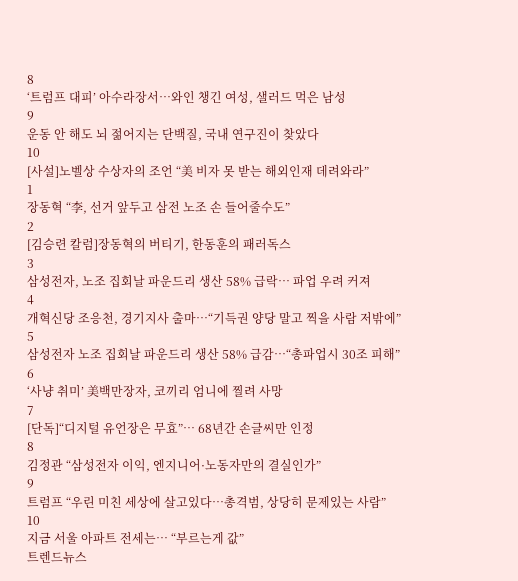8
‘트럼프 대피’ 아수라장서…와인 챙긴 여성, 샐러드 먹은 남성
9
운동 안 해도 뇌 젊어지는 단백질, 국내 연구진이 찾았다
10
[사설]노벨상 수상자의 조언 “美 비자 못 받는 해외인재 데려와라”
1
장동혁 “李, 선거 앞두고 삼전 노조 손 들어줄수도”
2
[김승련 칼럼]장동혁의 버티기, 한동훈의 패러독스
3
삼성전자, 노조 집회날 파운드리 생산 58% 급락… 파업 우려 커져
4
개혁신당 조응천, 경기지사 출마…“기득권 양당 말고 찍을 사람 저밖에”
5
삼성전자 노조 집회날 파운드리 생산 58% 급감…“총파업시 30조 피해”
6
‘사냥 취미’ 美백만장자, 코끼리 엄니에 찔려 사망
7
[단독]“디지털 유언장은 무효”… 68년간 손글씨만 인정
8
김정관 “삼성전자 이익, 엔지니어·노동자만의 결실인가”
9
트럼프 “우린 미친 세상에 살고있다…총격범, 상당히 문제있는 사람”
10
지금 서울 아파트 전세는… “부르는게 값”
트렌드뉴스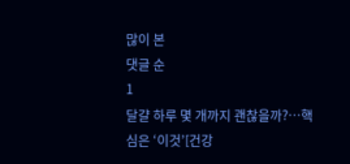많이 본
댓글 순
1
달걀 하루 몇 개까지 괜찮을까?…핵심은 ‘이것’[건강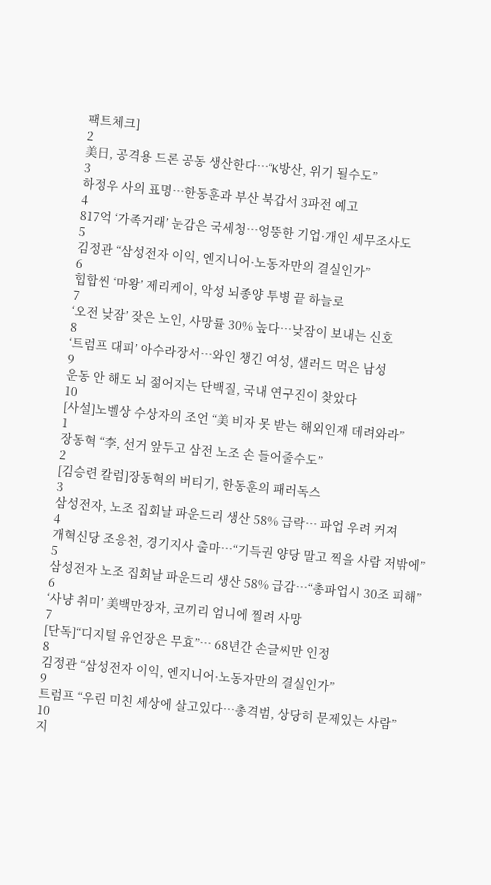팩트체크]
2
美日, 공격용 드론 공동 생산한다…“K방산, 위기 될수도”
3
하정우 사의 표명…한동훈과 부산 북갑서 3파전 예고
4
817억 ‘가족거래’ 눈감은 국세청…엉뚱한 기업·개인 세무조사도
5
김정관 “삼성전자 이익, 엔지니어·노동자만의 결실인가”
6
힙합씬 ‘마왕’ 제리케이, 악성 뇌종양 투병 끝 하늘로
7
‘오전 낮잠’ 잦은 노인, 사망률 30% 높다…낮잠이 보내는 신호
8
‘트럼프 대피’ 아수라장서…와인 챙긴 여성, 샐러드 먹은 남성
9
운동 안 해도 뇌 젊어지는 단백질, 국내 연구진이 찾았다
10
[사설]노벨상 수상자의 조언 “美 비자 못 받는 해외인재 데려와라”
1
장동혁 “李, 선거 앞두고 삼전 노조 손 들어줄수도”
2
[김승련 칼럼]장동혁의 버티기, 한동훈의 패러독스
3
삼성전자, 노조 집회날 파운드리 생산 58% 급락… 파업 우려 커져
4
개혁신당 조응천, 경기지사 출마…“기득권 양당 말고 찍을 사람 저밖에”
5
삼성전자 노조 집회날 파운드리 생산 58% 급감…“총파업시 30조 피해”
6
‘사냥 취미’ 美백만장자, 코끼리 엄니에 찔려 사망
7
[단독]“디지털 유언장은 무효”… 68년간 손글씨만 인정
8
김정관 “삼성전자 이익, 엔지니어·노동자만의 결실인가”
9
트럼프 “우린 미친 세상에 살고있다…총격범, 상당히 문제있는 사람”
10
지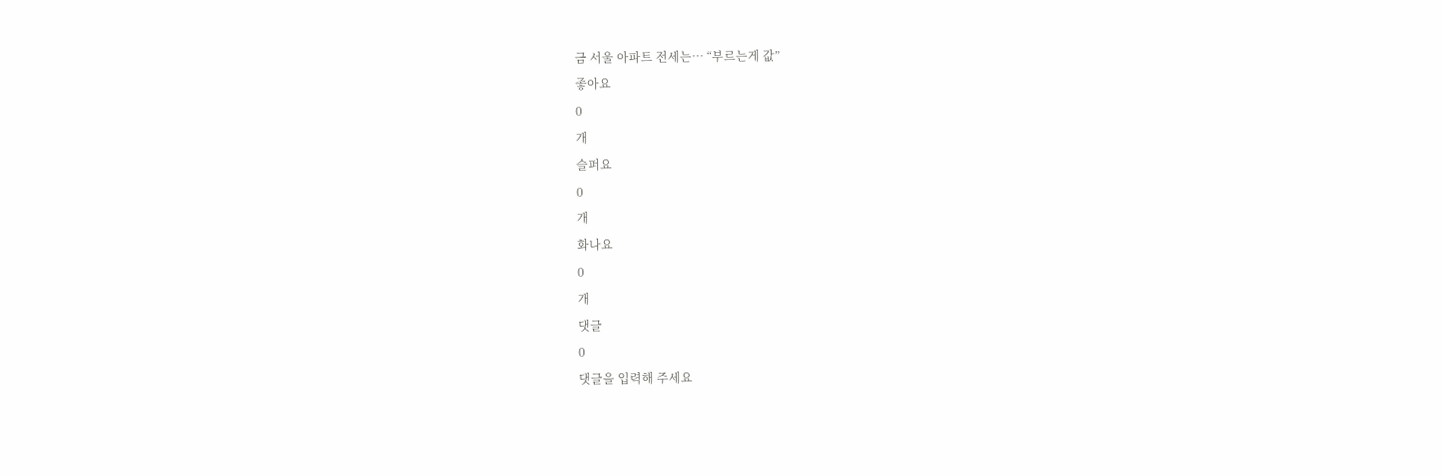금 서울 아파트 전세는… “부르는게 값”
좋아요
0
개
슬퍼요
0
개
화나요
0
개
댓글
0
댓글을 입력해 주세요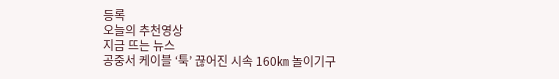등록
오늘의 추천영상
지금 뜨는 뉴스
공중서 케이블 ‘툭’ 끊어진 시속 160㎞ 놀이기구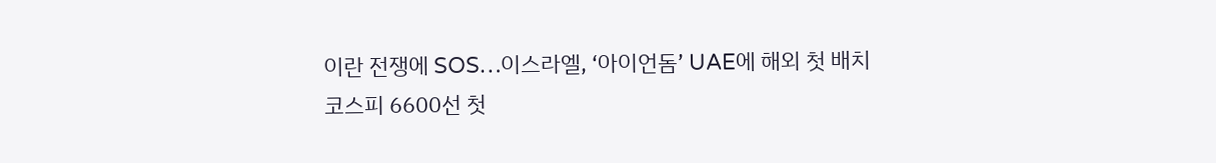이란 전쟁에 SOS…이스라엘, ‘아이언돔’ UAE에 해외 첫 배치
코스피 6600선 첫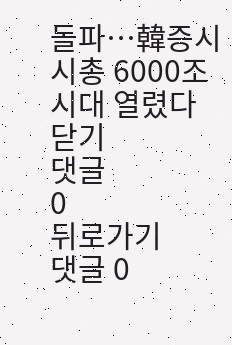돌파…韓증시 시총 6000조 시대 열렸다
닫기
댓글
0
뒤로가기
댓글 0